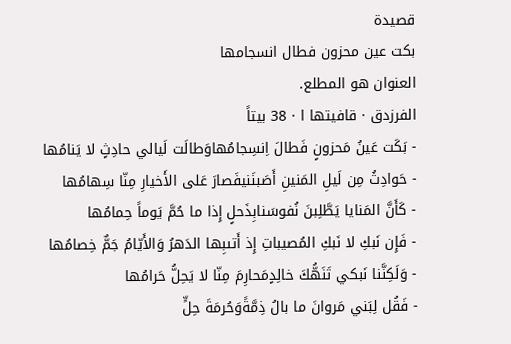قصيدة
بكت عين محزون فطال انسجامها
العنوان هو المطلع.
الفرزدق · قافيتها ا · 38 بيتاً
- بَكَت عَينُ مَحزونٍ فَطالَ اِنسِجامُهاوَطالَت لَيالي حادِثٍ لا يَنامُها
- حَوادِثُ مِن لَيلِ المَنينِ أَصَبنَنيفَصارَ عَلى الأَخيارِ مِنّا سِهامُها
- كَأَنَّ المَنايا يَطَّلِبنَ نُفوسَنابِذَحلٍ إِذا ما حُمَّ يَوماً حِمامُها
- فَإِن نَبكِ لا نَبكِ المُصيباتِ إِذ أَتىبِها الدَهرُ وَالأَيّامُ جَمٌّ خِصامُها
- وَلَكِنَّنا نَبكي تَنَهُّكَ خالِدٍمَحارِمَ مِنّا لا يَحِلُّ حَرامُها
- فَقُل لِبَني مَروانَ ما بالُ ذِمَّةًوَحُرمَةَ حِلٍّ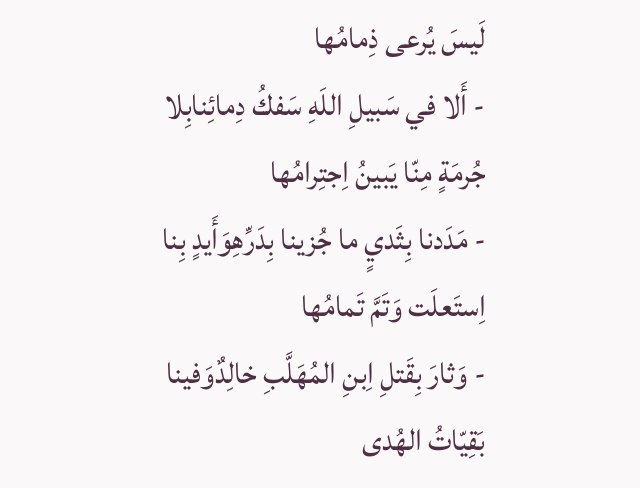لَيسَ يُرعى ذِمامُها
- أَلا في سَبيلِ اللَهِ سَفكُ دِمائِنابِلا جُرمَةٍ مِنّا يَبينُ اِجتِرامُها
- مَدَدنا بِثَديٍ ما جُزينا بِدَرِّهِوَأَيدٍ بِنا اِستَعلَت وَتَمَّ تَمامُها
- وَثارَ بِقَتلِ اِبنِ المُهَلَّبِ خالِدٌوَفينا بَقِيّاتُ الهُدى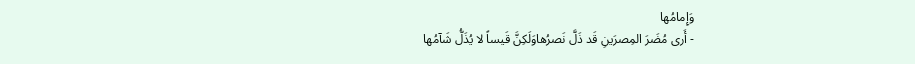وَإِمامُها
- أَرى مُضَرَ المِصرَينِ قَد ذَلَّ نَصرُهاوَلَكِنَّ قَيساً لا يُذَلُّ شَآمُها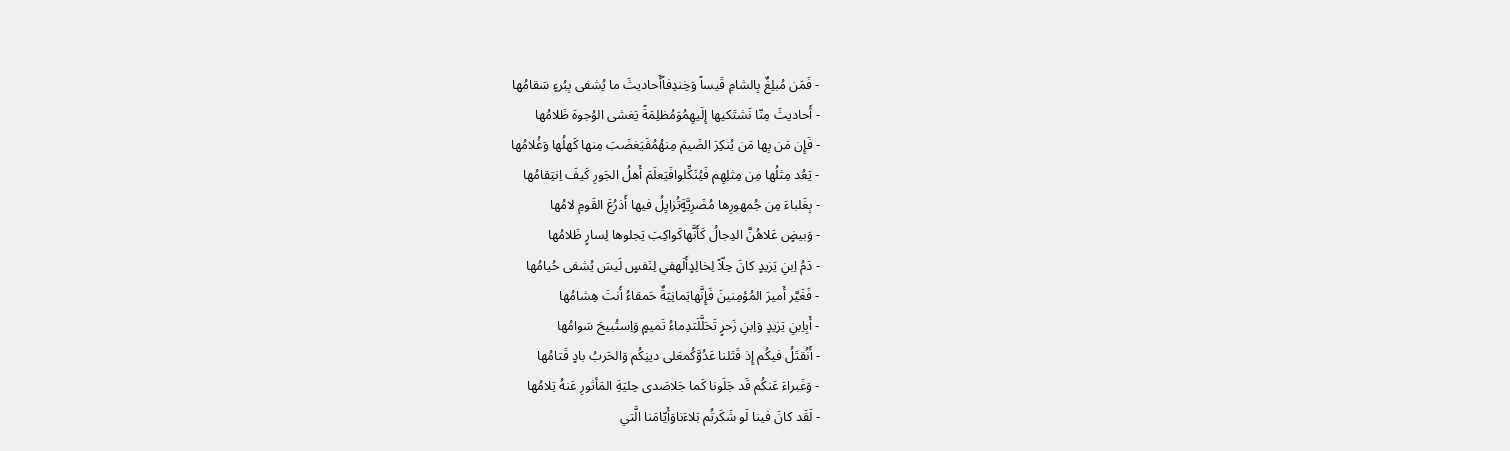- فَمَن مُبلِغٌ بِالشامِ قَيساً وَخِندِفاًأَحاديثَ ما يُشفى بِبُرءٍ سَقامُها
- أَحاديثَ مِنّا نَشتَكيها إِلَيهِمُوَمُظلِمَةً يَغشى الوُجوهَ ظَلامُها
- فَإِن مَن بِها مَن يُنكِرَ الضَيمَ مِنهُمُفَيَغضَبَ مِنها كَهلُها وَغُلامُها
- يَعُد مِثلُها مِن مِثلِهِم فَيُنَكِّلوافَيَعلَمَ أَهلُ الجَورِ كَيفَ اِنتِقامُها
- بِغَلباءَ مِن جُمهورِها مُضَرِيَّةٍتُزايِلُ فيها أَذرُعَ القَومِ لامُها
- وَبيضٍ عَلاهُنَّ الدِجالُ كَأَنَّهاكَواكِبَ يَجلوها لِسارٍ ظَلامُها
- دَمُ اِبنِ يَزيدٍ كانَ حِلّاً لِخالِدٍأَلَهفي لِنَفسٍ لَيسَ يُشفى حُيامُها
- فَغَيَّر أَميرَ المُؤمِنينَ فَإِنَّهايَمانِيَةٌ حَمقاءُ أَنتَ هِشامُها
- أَبِاِبنِ يَزيدٍ وَاِبنِ زَحرٍ تَحَلَّلَتدِماءُ تَميمٍ وَاِستُبيحَ سَوامُها
- أَنُقتَلُ فيكُم إِذ قَتَلنا عَدُوَّكُمعَلى دينِكُم وَالحَربُ بادٍ قَتامُها
- وَغَبراءَ عَنكُم قَد جَلَونا كَما جَلاصَدى حِليَةِ المَأثورِ عَنهُ تِلامُها
- لَقَد كانَ فينا لَو شَكَرتُم بَلاءَناوَأَيّامَنا الَّتي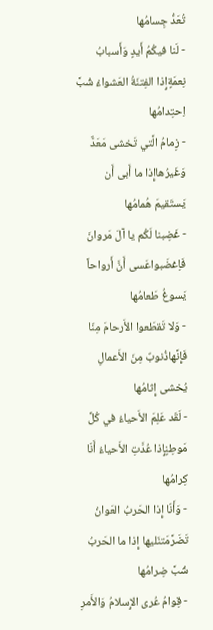تُعَدُّ جِسامُها
- لَنا فيكُمُ أَيدٍ وَأَسبابُ نِعمَةٍإِذا الفِتنَةُ العَشواءُ شُبَّ اِحتِدامُها
- زِمامُ الَّتي تَخشى مَعَدٌّ وَغَيرُهاإِذا ما أَبى أَن يَستَقيمَ هُمامُها
- غَضِبنا لَكُم يا آلَ مَروانَ فَاِغضَبواعَسى أَنَّ أَرواحاً يَسوغُ طَعامُها
- وَلا تَقطَعوا الأَرحامَ مِنّا فَإِنَّهاذُنوبٌ مِنَ الأَعمالِ يُخشى إِثامُها
- لَقَد عَلِمَ الأَحياءُ في كُلِّ مَوطِنٍإِذا عُدَّتِ الأَحياءُ أَنّا كِرامُها
- وَأَنّا إِذا الحَربُ العَوانُ تَضَرَّمَتنَليها إِذا ما الحَربُ شُبَّ ضِرامُها
- قِوامُ عُرى الإِسلامُ وَالأَمرِ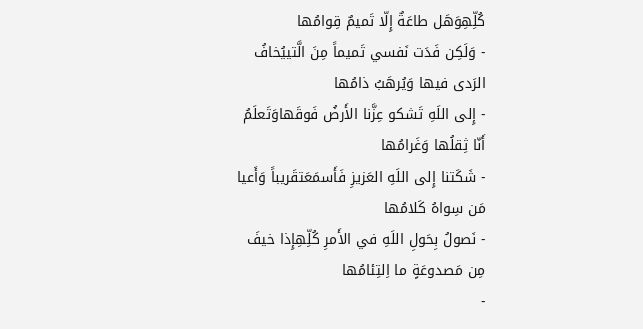كُلِّهِوَهَل طاعَةٌ إِلّا تَميمٌ قِوامُها
- وَلَكِن فَدَت نَفسي تَميماً مِنَ الَّتييُخافُ الرَدى فيها وَيُرهَبُ ذامُها
- إِلى اللَهِ تَشكو عِزَّنا الأَرضُ فَوقَهاوَتَعلَمُ أَنّا ثِقلُها وَغَرامُها
- شَكَتنا إِلى اللَهِ العَزيزِ فَأَسمَعَتقَريباً وَأَعيا مَن سِواهُ كَلامُها
- نَصولُ بِحَولِ اللَهِ في الأَمرِ كُلِّهِإِذا خيفَ مِن مَصدوعَةٍ ما اِلتِئامُها
-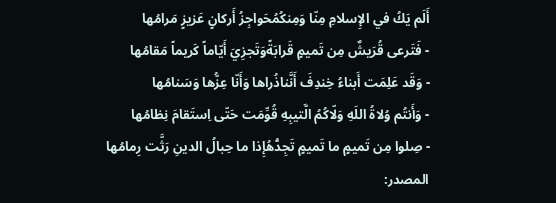أَلَم يَكُ في الإِسلامِ مِنّا وَمِنكُمُحَواجِزُ أَركانٍ عَزيزٍ مَرامُها
- فَتَرعى قُرَيشٌ مِن تَميمٍ قَرابَةًوَتَجزِيَ أَيّاماً كَريماً مَقامُها
- وَقَد عَلِمَت أَبناءُ خِندِفَ أَنَّناذُراها وَأَنّا عِزُّها وَسَنامُها
- وَأَنتُم وُلاةُ اللَهِ وَلّاكُمُ الَّتيبِهِ قُوِّمَت حَتّى اِستَقامَ نِظامُها
- صِلوا مِن تَميمٍ ما تَميمٍ تَجِدُّهُإِذا ما حِبالُ الدينِ رَثَّت رِمامُها
المصدر: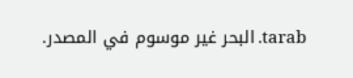tarab. البحر غير موسوم في المصدر.